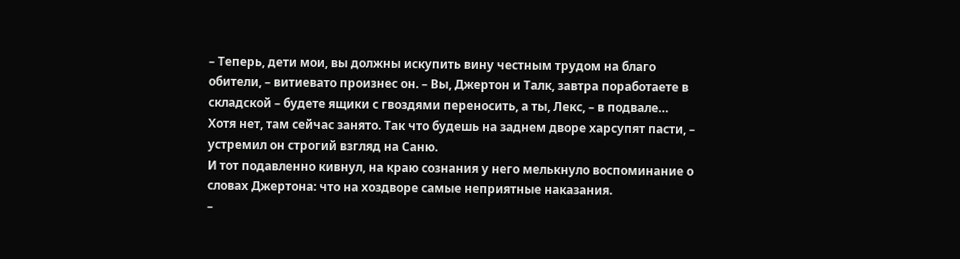– Теперь, дети мои, вы должны искупить вину честным трудом на благо обители, – витиевато произнес он. – Вы, Джертон и Талк, завтра поработаете в складской – будете ящики с гвоздями переносить, а ты, Лекс, – в подвале… Хотя нет, там сейчас занято. Так что будешь на заднем дворе харсупят пасти, – устремил он строгий взгляд на Саню.
И тот подавленно кивнул, на краю сознания у него мелькнуло воспоминание о словах Джертона: что на хоздворе самые неприятные наказания.
–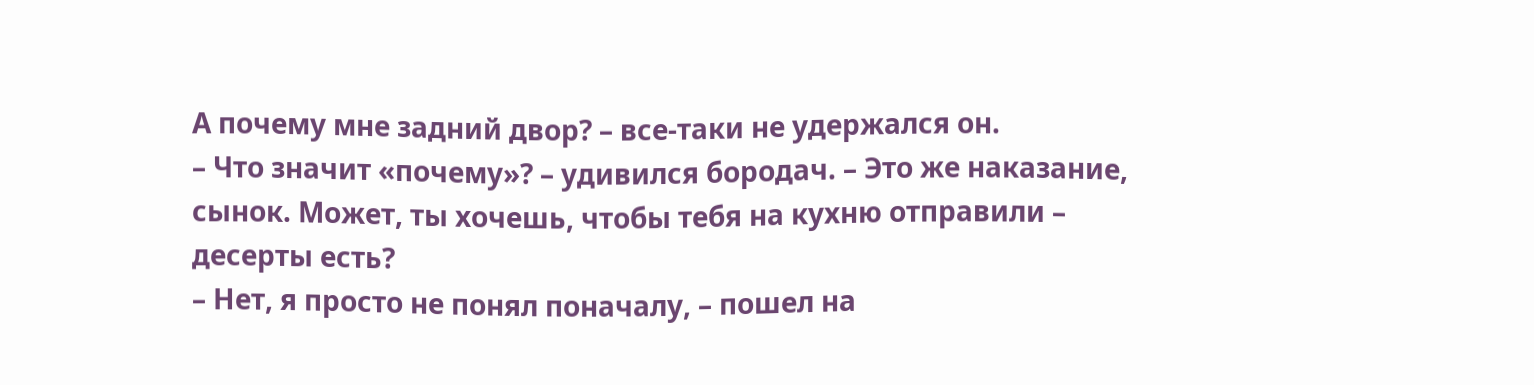А почему мне задний двор? – все-таки не удержался он.
– Что значит «почему»? – удивился бородач. – Это же наказание, сынок. Может, ты хочешь, чтобы тебя на кухню отправили – десерты есть?
– Нет, я просто не понял поначалу, – пошел на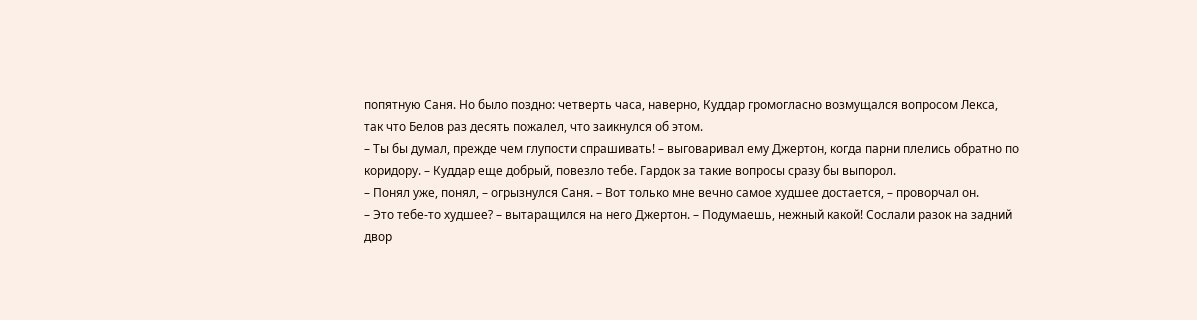попятную Саня. Но было поздно: четверть часа, наверно, Куддар громогласно возмущался вопросом Лекса, так что Белов раз десять пожалел, что заикнулся об этом.
– Ты бы думал, прежде чем глупости спрашивать! – выговаривал ему Джертон, когда парни плелись обратно по коридору. – Куддар еще добрый, повезло тебе. Гардок за такие вопросы сразу бы выпорол.
– Понял уже, понял, – огрызнулся Саня. – Вот только мне вечно самое худшее достается, – проворчал он.
– Это тебе-то худшее? – вытаращился на него Джертон. – Подумаешь, нежный какой! Сослали разок на задний двор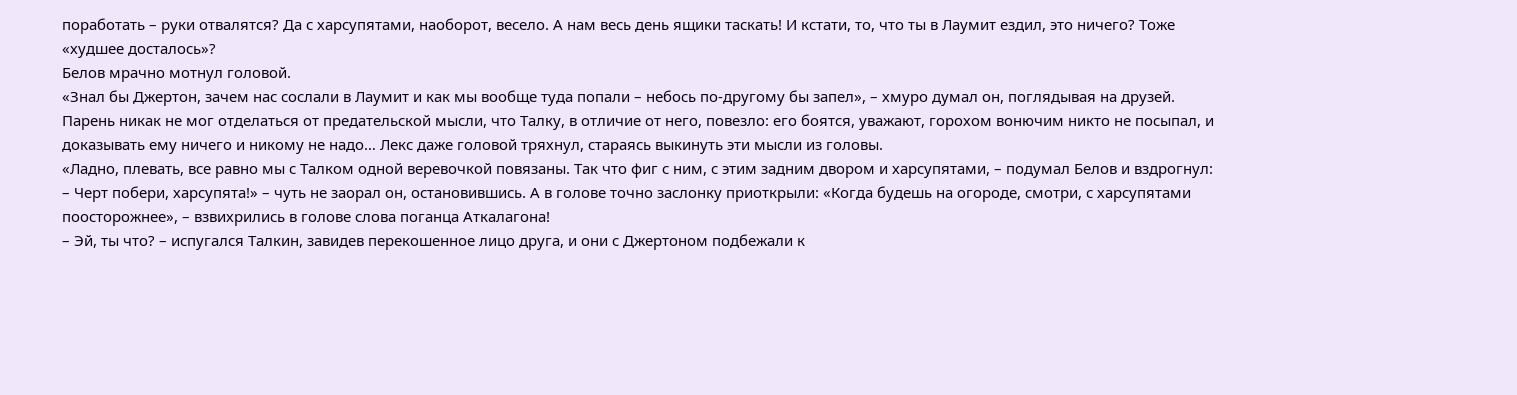поработать – руки отвалятся? Да с харсупятами, наоборот, весело. А нам весь день ящики таскать! И кстати, то, что ты в Лаумит ездил, это ничего? Тоже «худшее досталось»?
Белов мрачно мотнул головой.
«Знал бы Джертон, зачем нас сослали в Лаумит и как мы вообще туда попали – небось по-другому бы запел», – хмуро думал он, поглядывая на друзей.
Парень никак не мог отделаться от предательской мысли, что Талку, в отличие от него, повезло: его боятся, уважают, горохом вонючим никто не посыпал, и доказывать ему ничего и никому не надо… Лекс даже головой тряхнул, стараясь выкинуть эти мысли из головы.
«Ладно, плевать, все равно мы с Талком одной веревочкой повязаны. Так что фиг с ним, с этим задним двором и харсупятами, – подумал Белов и вздрогнул: – Черт побери, харсупята!» – чуть не заорал он, остановившись. А в голове точно заслонку приоткрыли: «Когда будешь на огороде, смотри, с харсупятами поосторожнее», – взвихрились в голове слова поганца Аткалагона!
– Эй, ты что? – испугался Талкин, завидев перекошенное лицо друга, и они с Джертоном подбежали к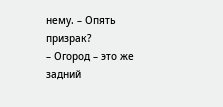нему. – Опять призрак?
– Огород – это же задний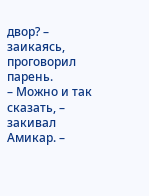двор? – заикаясь, проговорил парень.
– Можно и так сказать, – закивал Амикар. –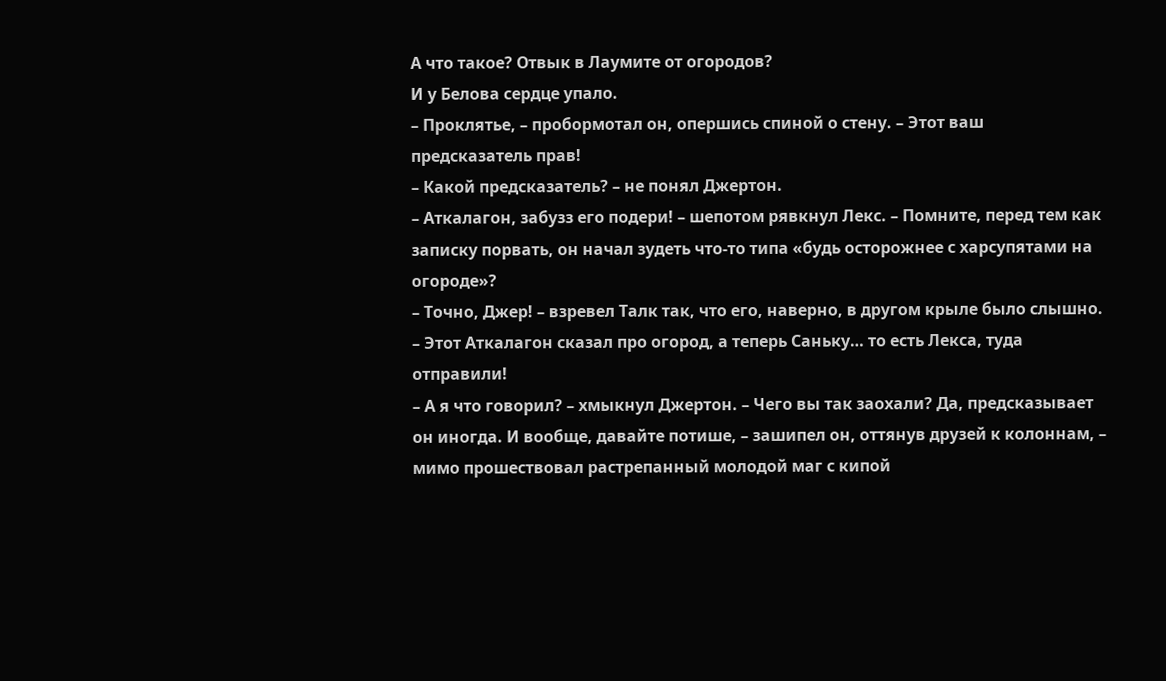А что такое? Отвык в Лаумите от огородов?
И у Белова сердце упало.
– Проклятье, – пробормотал он, опершись спиной о стену. – Этот ваш предсказатель прав!
– Какой предсказатель? – не понял Джертон.
– Аткалагон, забузз его подери! – шепотом рявкнул Лекс. – Помните, перед тем как записку порвать, он начал зудеть что-то типа «будь осторожнее с харсупятами на огороде»?
– Точно, Джер! – взревел Талк так, что его, наверно, в другом крыле было слышно. – Этот Аткалагон сказал про огород, а теперь Саньку… то есть Лекса, туда отправили!
– А я что говорил? – хмыкнул Джертон. – Чего вы так заохали? Да, предсказывает он иногда. И вообще, давайте потише, – зашипел он, оттянув друзей к колоннам, – мимо прошествовал растрепанный молодой маг с кипой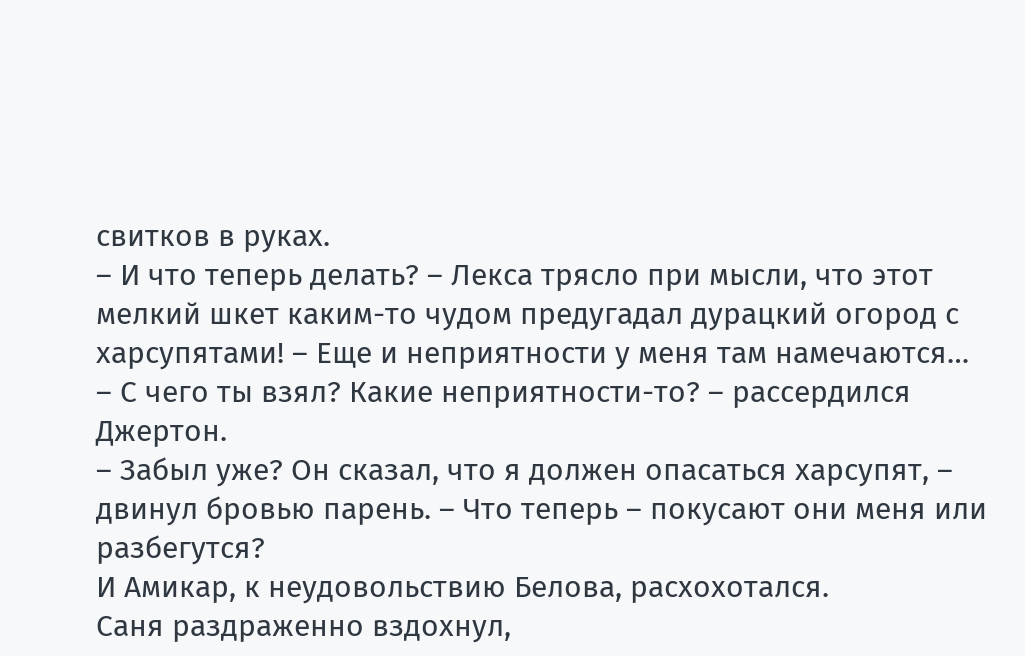свитков в руках.
– И что теперь делать? – Лекса трясло при мысли, что этот мелкий шкет каким-то чудом предугадал дурацкий огород с харсупятами! – Еще и неприятности у меня там намечаются…
– С чего ты взял? Какие неприятности-то? – рассердился Джертон.
– Забыл уже? Он сказал, что я должен опасаться харсупят, – двинул бровью парень. – Что теперь – покусают они меня или разбегутся?
И Амикар, к неудовольствию Белова, расхохотался.
Саня раздраженно вздохнул,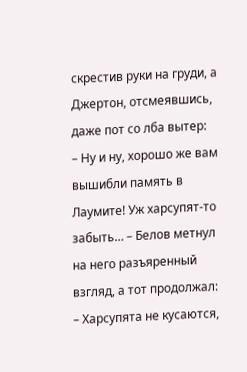скрестив руки на груди, а Джертон, отсмеявшись, даже пот со лба вытер:
– Ну и ну, хорошо же вам вышибли память в Лаумите! Уж харсупят-то забыть… – Белов метнул на него разъяренный взгляд, а тот продолжал: – Харсупята не кусаются,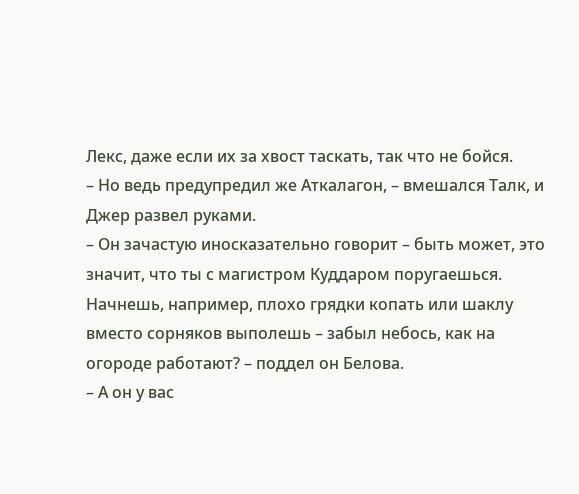Лекс, даже если их за хвост таскать, так что не бойся.
– Но ведь предупредил же Аткалагон, – вмешался Талк, и Джер развел руками.
– Он зачастую иносказательно говорит – быть может, это значит, что ты с магистром Куддаром поругаешься. Начнешь, например, плохо грядки копать или шаклу вместо сорняков выполешь – забыл небось, как на огороде работают? – поддел он Белова.
– А он у вас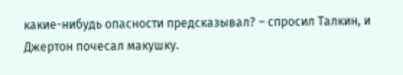какие-нибудь опасности предсказывал? – спросил Талкин, и Джертон почесал макушку.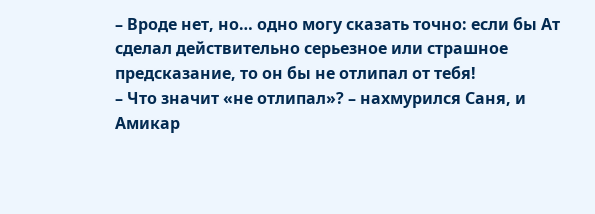– Вроде нет, но… одно могу сказать точно: если бы Ат сделал действительно серьезное или страшное предсказание, то он бы не отлипал от тебя!
– Что значит «не отлипал»? – нахмурился Саня, и Амикар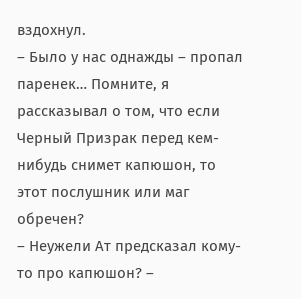вздохнул.
– Было у нас однажды – пропал паренек… Помните, я рассказывал о том, что если Черный Призрак перед кем-нибудь снимет капюшон, то этот послушник или маг обречен?
– Неужели Ат предсказал кому-то про капюшон? –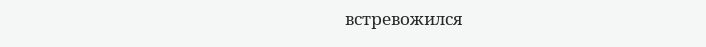встревожился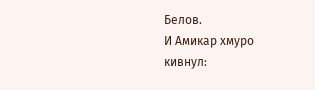Белов.
И Амикар хмуро кивнул: